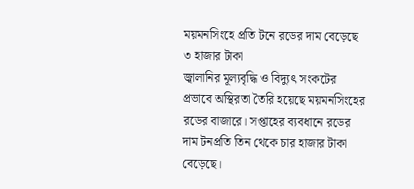ময়মনসিংহে প্রতি টনে রডের দাম বেড়েছে ৩ হাজার টাকা
জ্বালানির মূল্যবৃদ্ধি ও বিদ্যুৎ সংকটের প্রভাবে অস্থিরতা তৈরি হয়েছে ময়মনসিংহের রডের বাজারে। সপ্তাহের ব্যবধানে রডের দাম টনপ্রতি তিন থেকে চার হাজার টাকা বেড়েছে।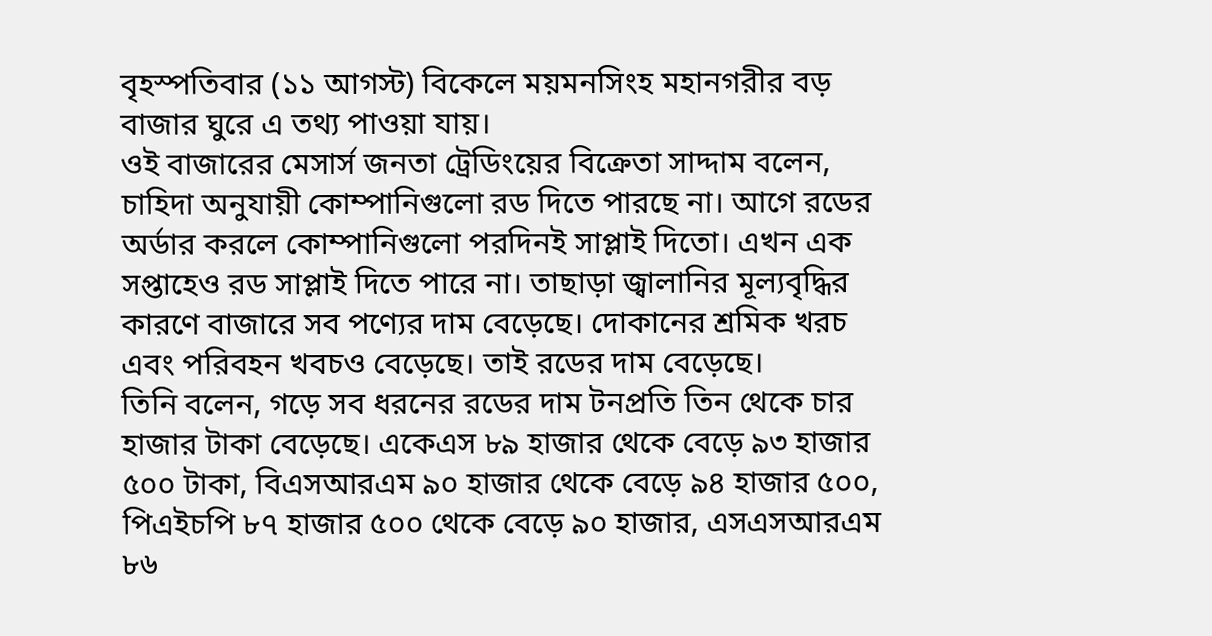বৃহস্পতিবার (১১ আগস্ট) বিকেলে ময়মনসিংহ মহানগরীর বড় বাজার ঘুরে এ তথ্য পাওয়া যায়।
ওই বাজারের মেসার্স জনতা ট্রেডিংয়ের বিক্রেতা সাদ্দাম বলেন, চাহিদা অনুযায়ী কোম্পানিগুলো রড দিতে পারছে না। আগে রডের অর্ডার করলে কোম্পানিগুলো পরদিনই সাপ্লাই দিতো। এখন এক সপ্তাহেও রড সাপ্লাই দিতে পারে না। তাছাড়া জ্বালানির মূল্যবৃদ্ধির কারণে বাজারে সব পণ্যের দাম বেড়েছে। দোকানের শ্রমিক খরচ এবং পরিবহন খবচও বেড়েছে। তাই রডের দাম বেড়েছে।
তিনি বলেন, গড়ে সব ধরনের রডের দাম টনপ্রতি তিন থেকে চার হাজার টাকা বেড়েছে। একেএস ৮৯ হাজার থেকে বেড়ে ৯৩ হাজার ৫০০ টাকা, বিএসআরএম ৯০ হাজার থেকে বেড়ে ৯৪ হাজার ৫০০, পিএইচপি ৮৭ হাজার ৫০০ থেকে বেড়ে ৯০ হাজার, এসএসআরএম ৮৬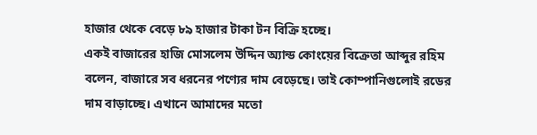হাজার থেকে বেড়ে ৮৯ হাজার টাকা টন বিক্রি হচ্ছে।
একই বাজারের হাজি মোসলেম উদ্দিন অ্যান্ড কোংয়ের বিক্রেতা আব্দুর রহিম বলেন, বাজারে সব ধরনের পণ্যের দাম বেড়েছে। তাই কোম্পানিগুলোই রডের দাম বাড়াচ্ছে। এখানে আমাদের মতো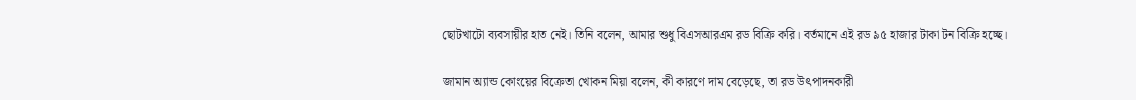ছোটখাটো ব্যবসায়ীর হাত নেই। তিনি বলেন, আমার শুধু বিএসআরএম রড বিক্রি করি। বর্তমানে এই রড ৯৫ হাজার টাকা টন বিক্রি হচ্ছে।

জামান অ্যান্ড কোংয়ের বিক্রেতা খোকন মিয়া বলেন, কী কারণে দাম বেড়েছে, তা রড উৎপাদনকারী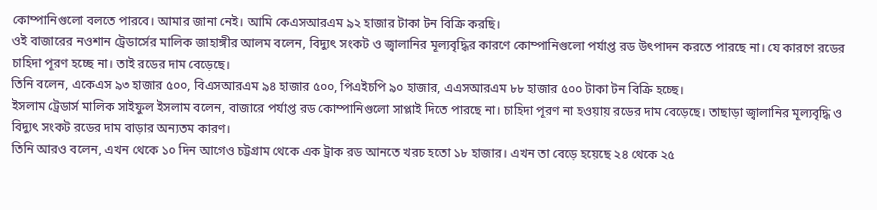কোম্পানিগুলো বলতে পারবে। আমার জানা নেই। আমি কেএসআরএম ৯২ হাজার টাকা টন বিক্রি করছি।
ওই বাজারের নওশান ট্রেডার্সের মালিক জাহাঙ্গীর আলম বলেন, বিদ্যুৎ সংকট ও জ্বালানির মূল্যবৃদ্ধির কারণে কোম্পানিগুলো পর্যাপ্ত রড উৎপাদন করতে পারছে না। যে কারণে রডের চাহিদা পূরণ হচ্ছে না। তাই রডের দাম বেড়েছে।
তিনি বলেন, একেএস ৯৩ হাজার ৫০০, বিএসআরএম ৯৪ হাজার ৫০০, পিএইচপি ৯০ হাজার, এএসআরএম ৮৮ হাজার ৫০০ টাকা টন বিক্রি হচ্ছে।
ইসলাম ট্রেডার্স মালিক সাইফুল ইসলাম বলেন, বাজারে পর্যাপ্ত রড কোম্পানিগুলো সাপ্লাই দিতে পারছে না। চাহিদা পূরণ না হওয়ায় রডের দাম বেড়েছে। তাছাড়া জ্বালানির মূল্যবৃদ্ধি ও বিদ্যুৎ সংকট রডের দাম বাড়ার অন্যতম কারণ।
তিনি আরও বলেন, এখন থেকে ১০ দিন আগেও চট্টগ্রাম থেকে এক ট্রাক রড আনতে খরচ হতো ১৮ হাজার। এখন তা বেড়ে হয়েছে ২৪ থেকে ২৫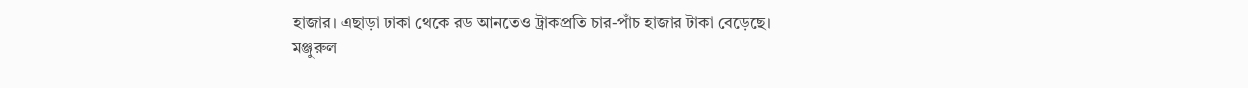হাজার। এছাড়া ঢাকা থেকে রড আনতেও ট্রাকপ্রতি চার-পাঁচ হাজার টাকা বেড়েছে।
মঞ্জুরুল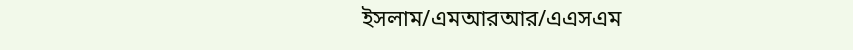ইসলাম/এমআরআর/এএসএম